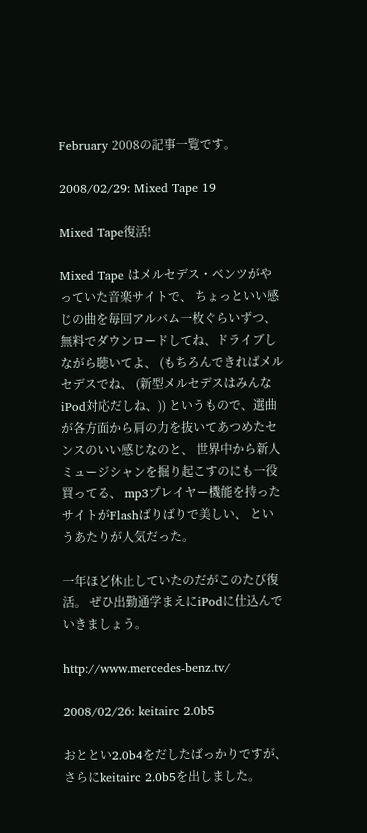February 2008の記事一覧です。

2008/02/29: Mixed Tape 19

Mixed Tape復活!

Mixed Tape はメルセデス・ベンツがやっていた音楽サイトで、 ちょっといい感じの曲を毎回アルバム一枚ぐらいずつ、 無料でダウンロードしてね、ドライブしながら聴いてよ、 (もちろんできればメルセデスでね、 (新型メルセデスはみんなiPod対応だしね、)) というもので、選曲が各方面から肩の力を抜いてあつめたセンスのいい感じなのと、 世界中から新人ミュージシャンを掘り起こすのにも一役買ってる、 mp3プレイヤー機能を持ったサイトがFlashばりばりで美しい、 というあたりが人気だった。

一年ほど休止していたのだがこのたび復活。 ぜひ出勤通学まえにiPodに仕込んでいきましょう。

http://www.mercedes-benz.tv/

2008/02/26: keitairc 2.0b5

おととい2.0b4をだしたばっかりですが、さらにkeitairc 2.0b5を出しました。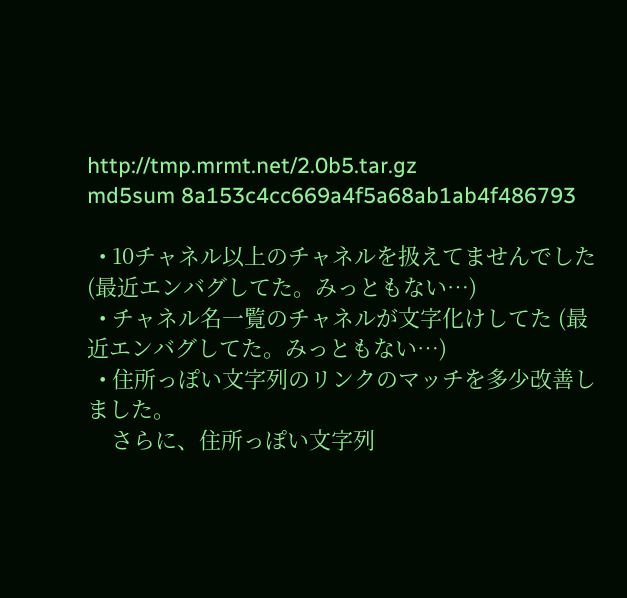http://tmp.mrmt.net/2.0b5.tar.gz
md5sum 8a153c4cc669a4f5a68ab1ab4f486793

  • 10チャネル以上のチャネルを扱えてませんでした (最近エンバグしてた。みっともない…)
  • チャネル名一覧のチャネルが文字化けしてた (最近エンバグしてた。みっともない…)
  • 住所っぽい文字列のリンクのマッチを多少改善しました。
    さらに、住所っぽい文字列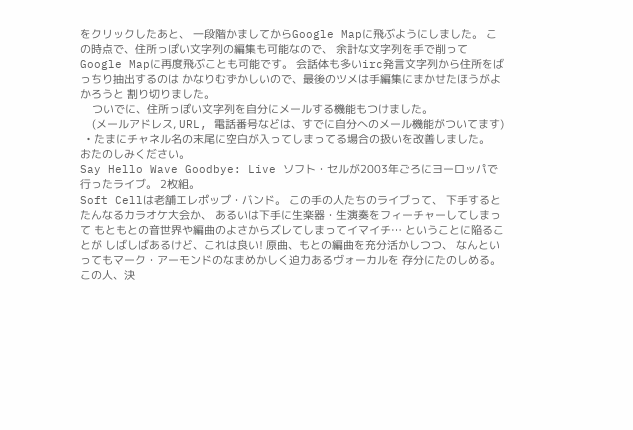をクリックしたあと、 一段階かましてからGoogle Mapに飛ぶようにしました。 この時点で、住所っぽい文字列の編集も可能なので、 余計な文字列を手で削ってGoogle Mapに再度飛ぶことも可能です。 会話体も多いirc発言文字列から住所をばっちり抽出するのは かなりむずかしいので、最後のツメは手編集にまかせたほうがよかろうと 割り切りました。
    ついでに、住所っぽい文字列を自分にメールする機能もつけました。
    (メールアドレス, URL, 電話番号などは、すでに自分へのメール機能がついてます)
  • たまにチャネル名の末尾に空白が入ってしまってる場合の扱いを改善しました。
おたのしみください。
Say Hello Wave Goodbye: Live ソフト・セルが2003年ごろにヨーロッパで行ったライブ。 2枚組。
Soft Cellは老舗エレポップ・バンド。 この手の人たちのライブって、 下手するとたんなるカラオケ大会か、 あるいは下手に生楽器・生演奏をフィーチャーしてしまって もともとの音世界や編曲のよさからズレてしまってイマイチ… ということに陥ることが しばしばあるけど、これは良い! 原曲、もとの編曲を充分活かしつつ、 なんといってもマーク・アーモンドのなまめかしく迫力あるヴォーカルを 存分にたのしめる。この人、決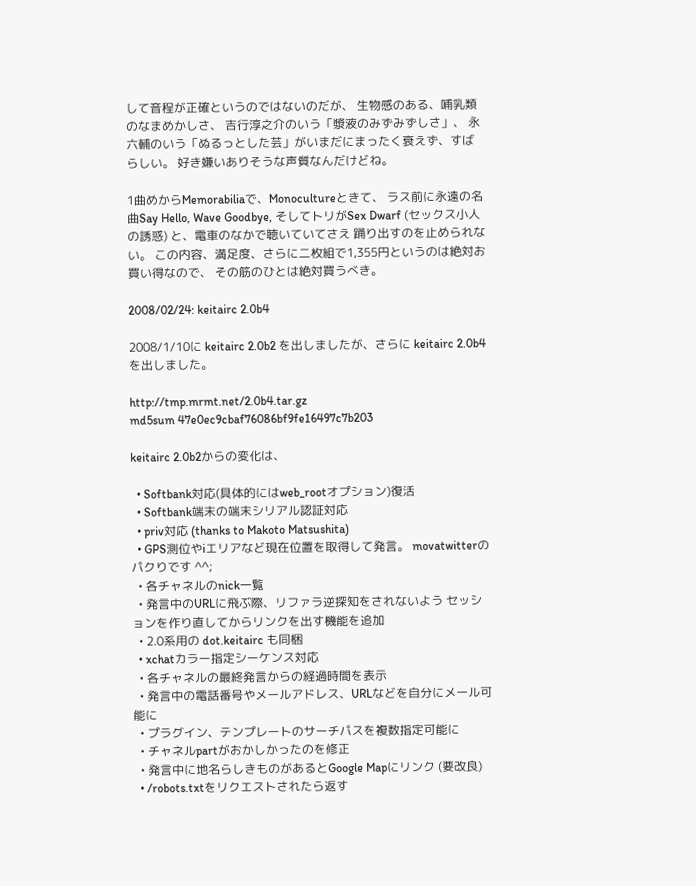して音程が正確というのではないのだが、 生物感のある、哺乳類のなまめかしさ、 吉行淳之介のいう「漿液のみずみずしさ」、 永六輔のいう「ぬるっとした芸」がいまだにまったく衰えず、すばらしい。 好き嫌いありそうな声質なんだけどね。

1曲めからMemorabiliaで、Monocultureときて、 ラス前に永遠の名曲Say Hello, Wave Goodbye, そしてトリがSex Dwarf (セックス小人の誘惑) と、電車のなかで聴いていてさえ 踊り出すのを止められない。 この内容、満足度、さらに二枚組で1,355円というのは絶対お買い得なので、 その筋のひとは絶対買うべき。

2008/02/24: keitairc 2.0b4

2008/1/10に keitairc 2.0b2 を出しましたが、さらに keitairc 2.0b4 を出しました。

http://tmp.mrmt.net/2.0b4.tar.gz
md5sum 47e0ec9cbaf76086bf9fe16497c7b203

keitairc 2.0b2からの変化は、

  • Softbank対応(具体的にはweb_rootオプション)復活
  • Softbank端末の端末シリアル認証対応
  • priv対応 (thanks to Makoto Matsushita)
  • GPS測位やiエリアなど現在位置を取得して発言。 movatwitterのパクりです ^^;
  • 各チャネルのnick一覧
  • 発言中のURLに飛ぶ際、リファラ逆探知をされないよう セッションを作り直してからリンクを出す機能を追加
  • 2.0系用の dot.keitairc も同梱
  • xchatカラー指定シーケンス対応
  • 各チャネルの最終発言からの経過時間を表示
  • 発言中の電話番号やメールアドレス、URLなどを自分にメール可能に
  • プラグイン、テンプレートのサーチパスを複数指定可能に
  • チャネルpartがおかしかったのを修正
  • 発言中に地名らしきものがあるとGoogle Mapにリンク (要改良)
  • /robots.txtをリクエストされたら返す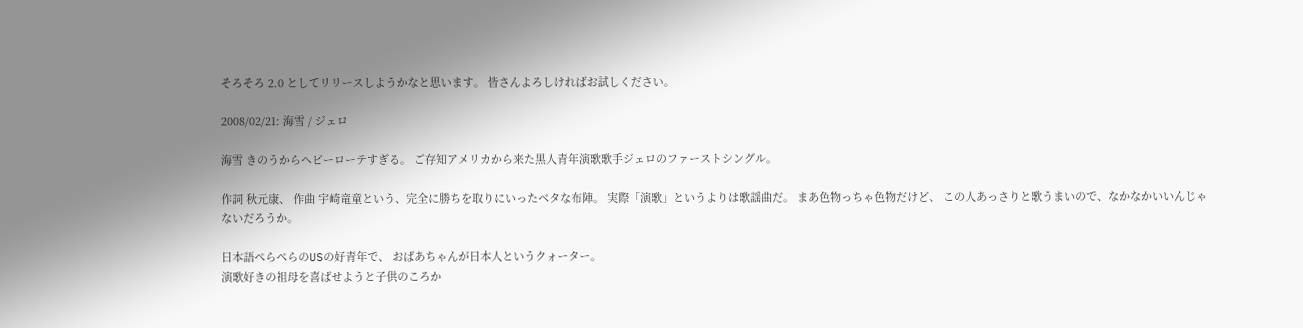そろそろ 2.0 としてリリースしようかなと思います。 皆さんよろしければお試しください。

2008/02/21: 海雪 / ジェロ

海雪 きのうからヘビーローテすぎる。 ご存知アメリカから来た黒人青年演歌歌手ジェロのファーストシングル。

作詞 秋元康、 作曲 宇崎竜童という、完全に勝ちを取りにいったベタな布陣。 実際「演歌」というよりは歌謡曲だ。 まあ色物っちゃ色物だけど、 この人あっさりと歌うまいので、なかなかいいんじゃないだろうか。

日本語ぺらぺらのUSの好青年で、 おばあちゃんが日本人というクォーター。
演歌好きの祖母を喜ばせようと子供のころか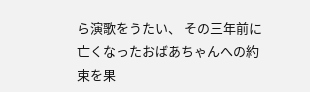ら演歌をうたい、 その三年前に亡くなったおばあちゃんへの約束を果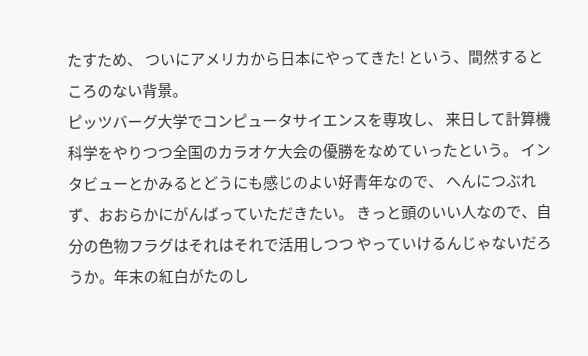たすため、 ついにアメリカから日本にやってきた! という、間然するところのない背景。
ピッツバーグ大学でコンピュータサイエンスを専攻し、 来日して計算機科学をやりつつ全国のカラオケ大会の優勝をなめていったという。 インタビューとかみるとどうにも感じのよい好青年なので、 へんにつぶれず、おおらかにがんばっていただきたい。 きっと頭のいい人なので、自分の色物フラグはそれはそれで活用しつつ やっていけるんじゃないだろうか。年末の紅白がたのし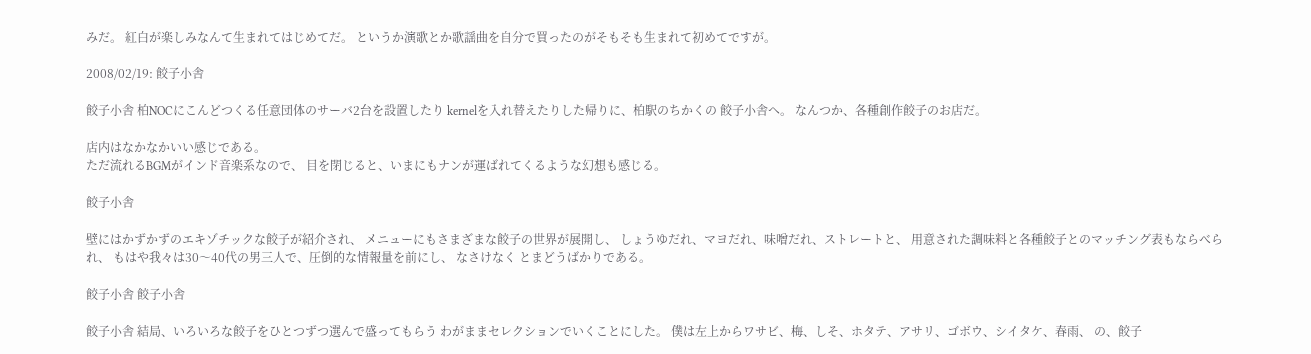みだ。 紅白が楽しみなんて生まれてはじめてだ。 というか演歌とか歌謡曲を自分で買ったのがそもそも生まれて初めてですが。

2008/02/19: 餃子小舎

餃子小舎 柏NOCにこんどつくる任意団体のサーバ2台を設置したり kernelを入れ替えたりした帰りに、柏駅のちかくの 餃子小舎へ。 なんつか、各種創作餃子のお店だ。

店内はなかなかいい感じである。
ただ流れるBGMがインド音楽系なので、 目を閉じると、いまにもナンが運ばれてくるような幻想も感じる。

餃子小舎

壁にはかずかずのエキゾチックな餃子が紹介され、 メニューにもさまざまな餃子の世界が展開し、 しょうゆだれ、マヨだれ、味噌だれ、ストレートと、 用意された調味料と各種餃子とのマッチング表もならべられ、 もはや我々は30〜40代の男三人で、圧倒的な情報量を前にし、 なさけなく とまどうばかりである。

餃子小舎 餃子小舎

餃子小舎 結局、いろいろな餃子をひとつずつ選んで盛ってもらう わがままセレクションでいくことにした。 僕は左上からワサビ、梅、しそ、ホタテ、アサリ、ゴボウ、シイタケ、春雨、 の、餃子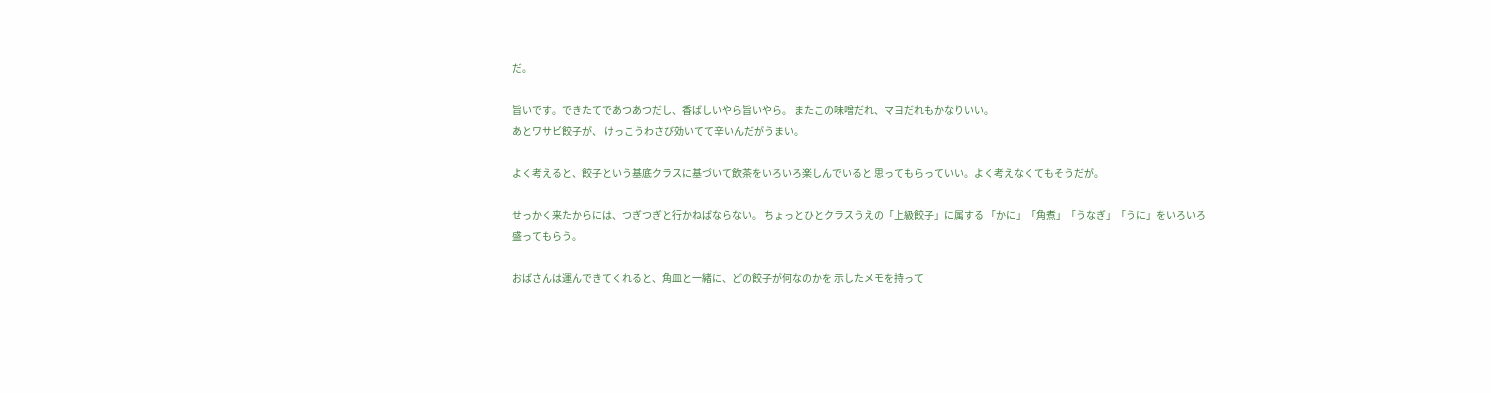だ。

旨いです。できたてであつあつだし、香ばしいやら旨いやら。 またこの味噌だれ、マヨだれもかなりいい。
あとワサビ餃子が、 けっこうわさび効いてて辛いんだがうまい。

よく考えると、餃子という基底クラスに基づいて飲茶をいろいろ楽しんでいると 思ってもらっていい。よく考えなくてもそうだが。

せっかく来たからには、つぎつぎと行かねばならない。 ちょっとひとクラスうえの「上級餃子」に属する 「かに」「角煮」「うなぎ」「うに」をいろいろ盛ってもらう。

おばさんは運んできてくれると、角皿と一緒に、どの餃子が何なのかを 示したメモを持って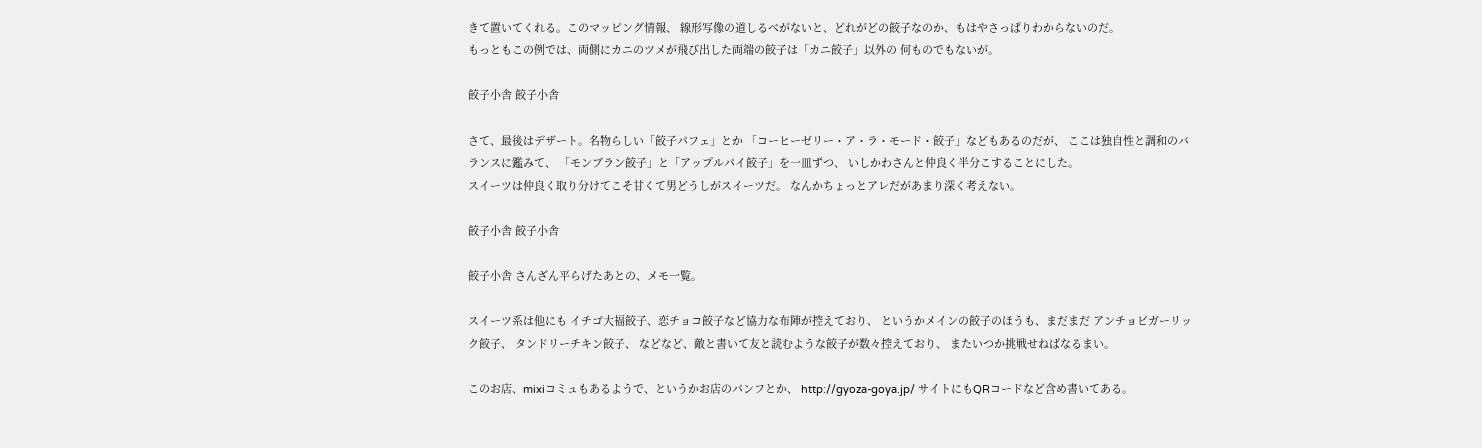きて置いてくれる。このマッピング情報、 線形写像の道しるべがないと、どれがどの餃子なのか、もはやさっぱりわからないのだ。
もっともこの例では、両側にカニのツメが飛び出した両端の餃子は「カニ餃子」以外の 何ものでもないが。

餃子小舎 餃子小舎

さて、最後はデザート。名物らしい「餃子パフェ」とか 「コーヒーゼリー・ア・ラ・モード・餃子」などもあるのだが、 ここは独自性と調和のバランスに鑑みて、 「モンブラン餃子」と「アップルパイ餃子」を一皿ずつ、 いしかわさんと仲良く半分こすることにした。
スイーツは仲良く取り分けてこそ甘くて男どうしがスイーツだ。 なんかちょっとアレだがあまり深く考えない。

餃子小舎 餃子小舎

餃子小舎 さんざん平らげたあとの、メモ一覧。

スイーツ系は他にも イチゴ大福餃子、恋チョコ餃子など協力な布陣が控えており、 というかメインの餃子のほうも、まだまだ アンチョビガーリック餃子、 タンドリーチキン餃子、 などなど、敵と書いて友と読むような餃子が数々控えており、 またいつか挑戦せねばなるまい。

このお店、mixiコミュもあるようで、というかお店のパンフとか、 http://gyoza-goya.jp/ サイトにもQRコードなど含め書いてある。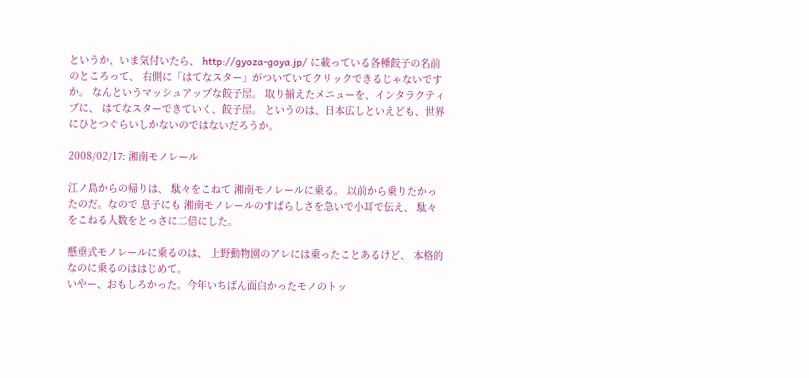というか、いま気付いたら、 http://gyoza-goya.jp/ に載っている各種餃子の名前のところって、 右側に「はてなスター」がついていてクリックできるじゃないですか。 なんというマッシュアップな餃子屋。 取り揃えたメニューを、インタラクティブに、 はてなスターできていく、餃子屋。 というのは、日本広しといえども、世界にひとつぐらいしかないのではないだろうか。

2008/02/17: 湘南モノレール

江ノ島からの帰りは、 駄々をこねて 湘南モノレールに乗る。 以前から乗りたかったのだ。なので 息子にも 湘南モノレールのすばらしさを急いで小耳で伝え、 駄々をこねる人数をとっさに二倍にした。

懸垂式モノレールに乗るのは、 上野動物園のアレには乗ったことあるけど、 本格的なのに乗るのははじめて。
いやー、おもしろかった。今年いちばん面白かったモノのトッ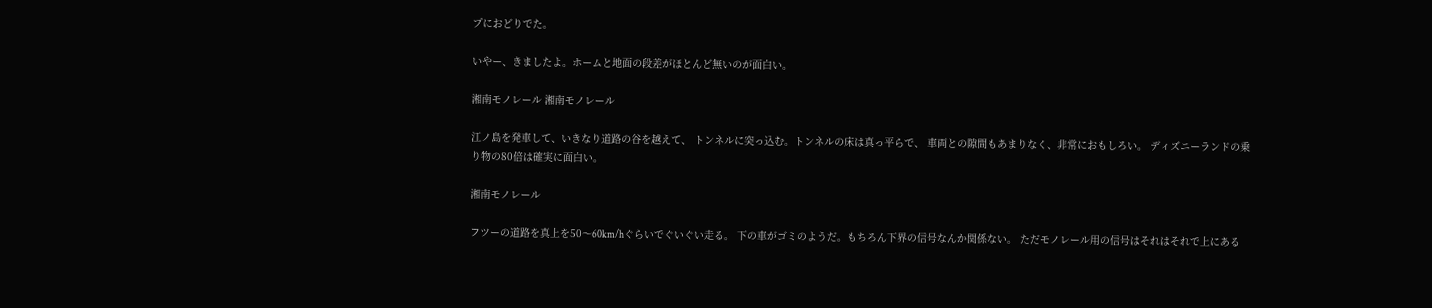プにおどりでた。

いやー、きましたよ。ホームと地面の段差がほとんど無いのが面白い。

湘南モノレール 湘南モノレール

江ノ島を発車して、いきなり道路の谷を越えて、 トンネルに突っ込む。トンネルの床は真っ平らで、 車両との隙間もあまりなく、非常におもしろい。 ディズニーランドの乗り物の80倍は確実に面白い。

湘南モノレール

フツーの道路を真上を50〜60km/hぐらいでぐいぐい走る。 下の車がゴミのようだ。もちろん下界の信号なんか関係ない。 ただモノレール用の信号はそれはそれで上にある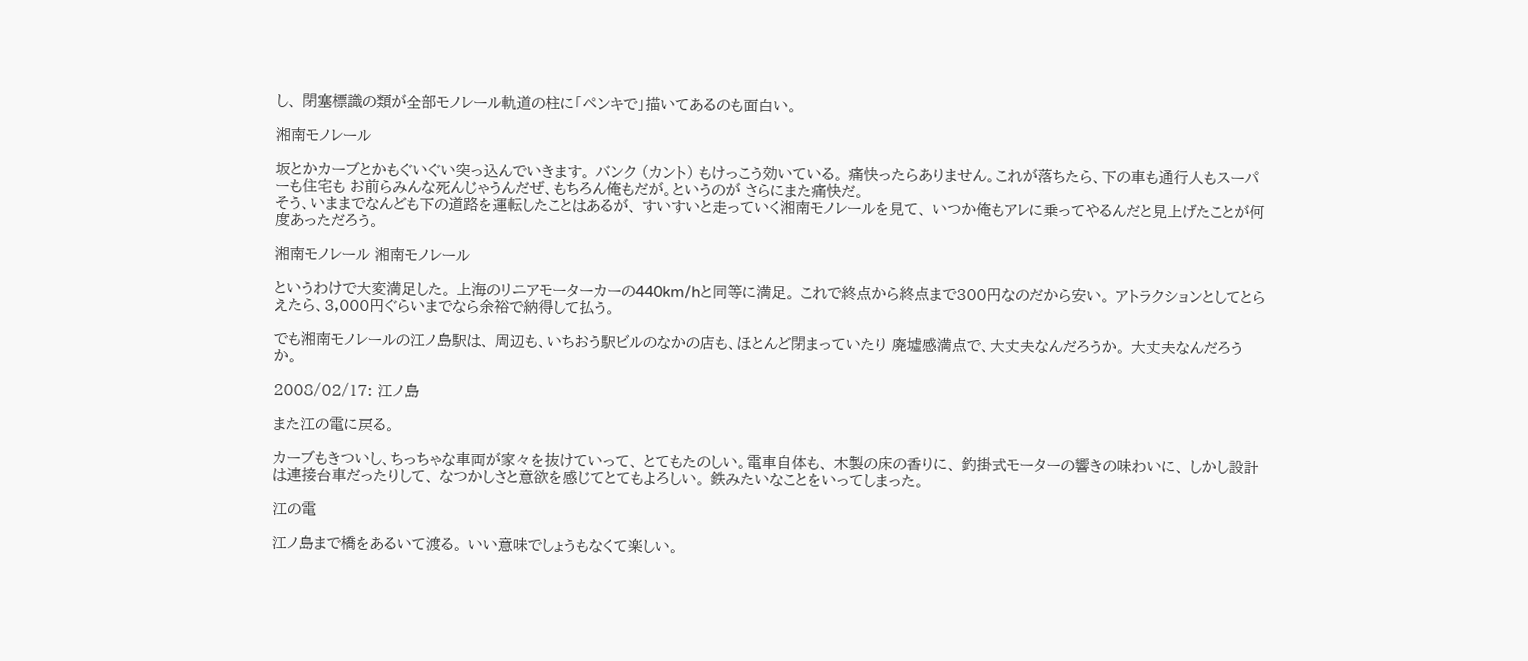し、 閉塞標識の類が全部モノレール軌道の柱に「ペンキで」描いてあるのも面白い。

湘南モノレール

坂とかカーブとかもぐいぐい突っ込んでいきます。 バンク (カント) もけっこう効いている。 痛快ったらありません。これが落ちたら、下の車も通行人もスーパーも住宅も お前らみんな死んじゃうんだぜ、もちろん俺もだが。というのが さらにまた痛快だ。
そう、いままでなんども下の道路を運転したことはあるが、 すいすいと走っていく湘南モノレールを見て、 いつか俺もアレに乗ってやるんだと見上げたことが何度あっただろう。

湘南モノレール 湘南モノレール

というわけで大変満足した。 上海のリニアモーターカーの440km/hと同等に満足。 これで終点から終点まで300円なのだから安い。 アトラクションとしてとらえたら、3,000円ぐらいまでなら余裕で納得して払う。

でも湘南モノレールの江ノ島駅は、 周辺も、いちおう駅ビルのなかの店も、ほとんど閉まっていたり 廃墟感満点で、大丈夫なんだろうか。 大丈夫なんだろうか。

2008/02/17: 江ノ島

また江の電に戻る。

カーブもきついし、ちっちゃな車両が家々を抜けていって、 とてもたのしい。電車自体も、 木製の床の香りに、 釣掛式モーターの響きの味わいに、 しかし設計は連接台車だったりして、 なつかしさと意欲を感じてとてもよろしい。 鉄みたいなことをいってしまった。

江の電

江ノ島まで橋をあるいて渡る。 いい意味でしょうもなくて楽しい。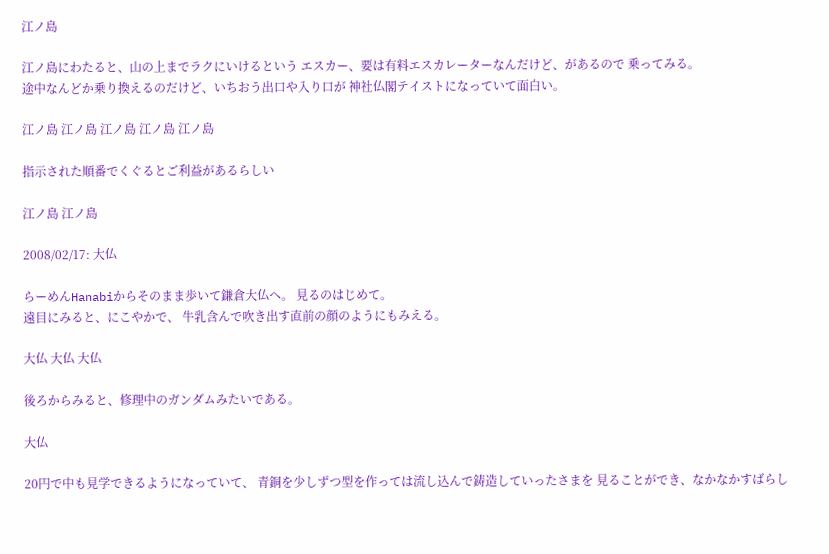江ノ島

江ノ島にわたると、山の上までラクにいけるという エスカー、要は有料エスカレーターなんだけど、があるので 乗ってみる。
途中なんどか乗り換えるのだけど、いちおう出口や入り口が 神社仏閣テイストになっていて面白い。

江ノ島 江ノ島 江ノ島 江ノ島 江ノ島

指示された順番でくぐるとご利益があるらしい

江ノ島 江ノ島

2008/02/17: 大仏

らーめんHanabiからそのまま歩いて鎌倉大仏へ。 見るのはじめて。
遠目にみると、にこやかで、 牛乳含んで吹き出す直前の顔のようにもみえる。

大仏 大仏 大仏

後ろからみると、修理中のガンダムみたいである。

大仏

20円で中も見学できるようになっていて、 青銅を少しずつ型を作っては流し込んで鋳造していったさまを 見ることができ、なかなかすばらし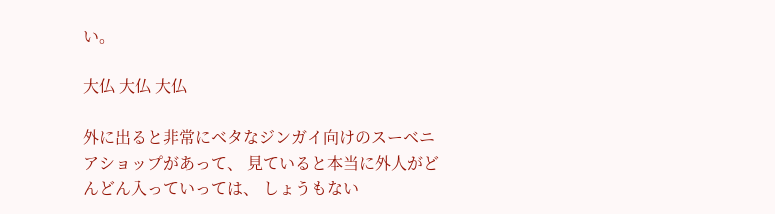い。

大仏 大仏 大仏

外に出ると非常にベタなジンガイ向けのスーベニアショップがあって、 見ていると本当に外人がどんどん入っていっては、 しょうもない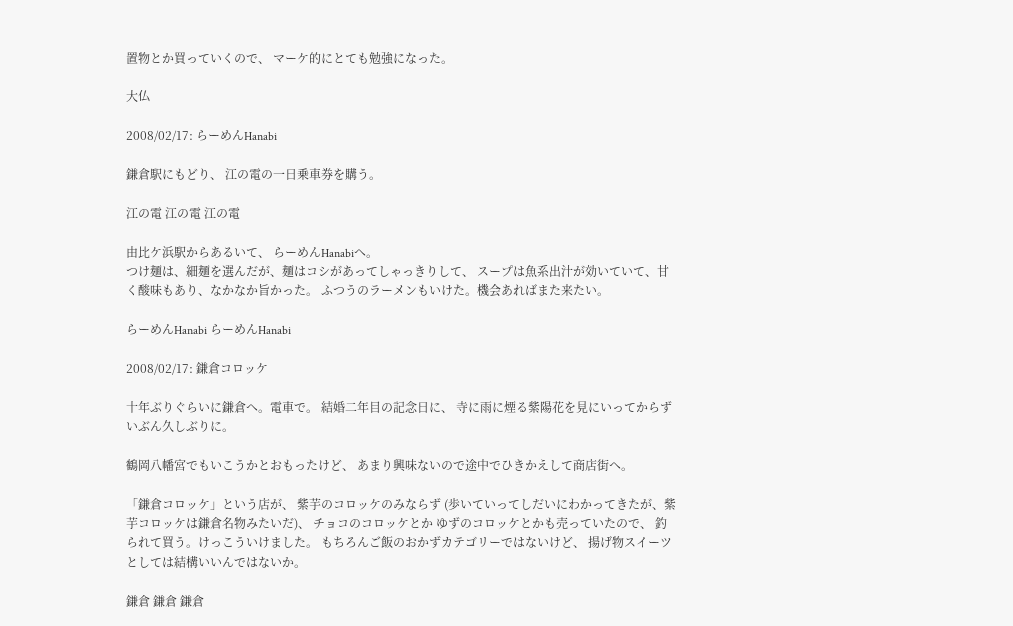置物とか買っていくので、 マーケ的にとても勉強になった。

大仏

2008/02/17: らーめんHanabi

鎌倉駅にもどり、 江の電の一日乗車券を購う。

江の電 江の電 江の電

由比ケ浜駅からあるいて、 らーめんHanabiへ。
つけ麺は、細麺を選んだが、麺はコシがあってしゃっきりして、 スープは魚系出汁が効いていて、甘く酸味もあり、なかなか旨かった。 ふつうのラーメンもいけた。機会あればまた来たい。

らーめんHanabi らーめんHanabi

2008/02/17: 鎌倉コロッケ

十年ぶりぐらいに鎌倉へ。電車で。 結婚二年目の記念日に、 寺に雨に煙る紫陽花を見にいってからずいぶん久しぶりに。

鶴岡八幡宮でもいこうかとおもったけど、 あまり興味ないので途中でひきかえして商店街へ。

「鎌倉コロッケ」という店が、 紫芋のコロッケのみならず (歩いていってしだいにわかってきたが、紫芋コロッケは鎌倉名物みたいだ)、 チョコのコロッケとか ゆずのコロッケとかも売っていたので、 釣られて買う。けっこういけました。 もちろんご飯のおかずカテゴリーではないけど、 揚げ物スイーツとしては結構いいんではないか。

鎌倉 鎌倉 鎌倉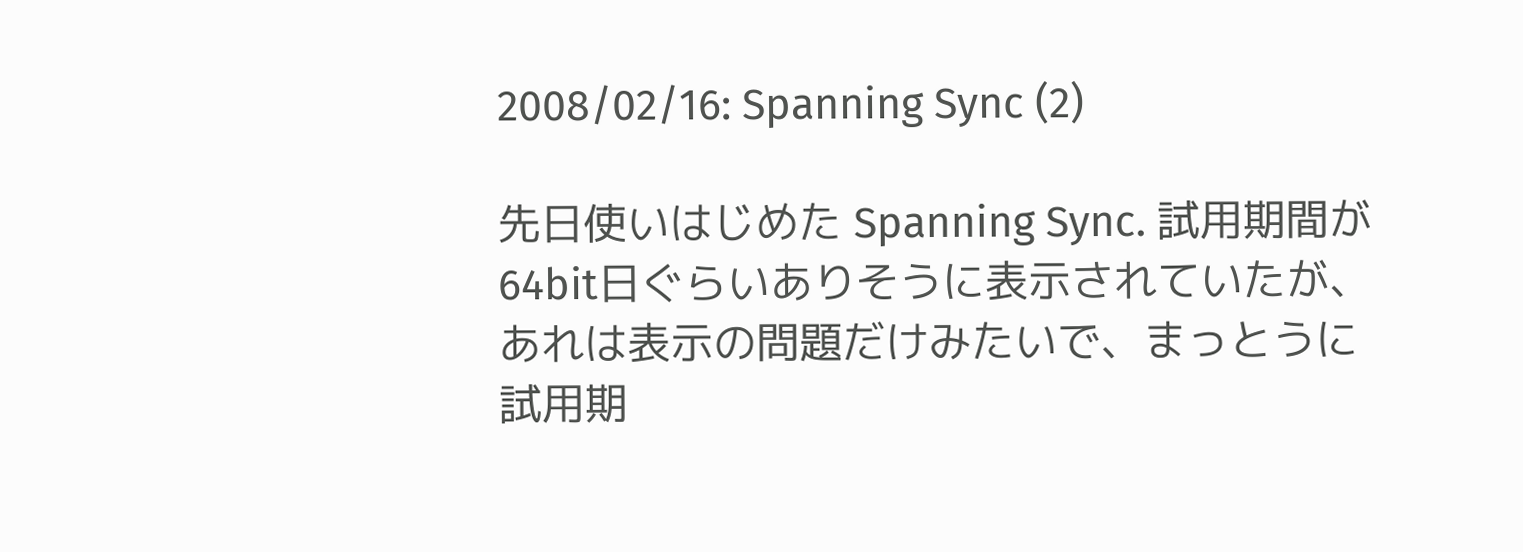2008/02/16: Spanning Sync (2)

先日使いはじめた Spanning Sync. 試用期間が64bit日ぐらいありそうに表示されていたが、 あれは表示の問題だけみたいで、まっとうに試用期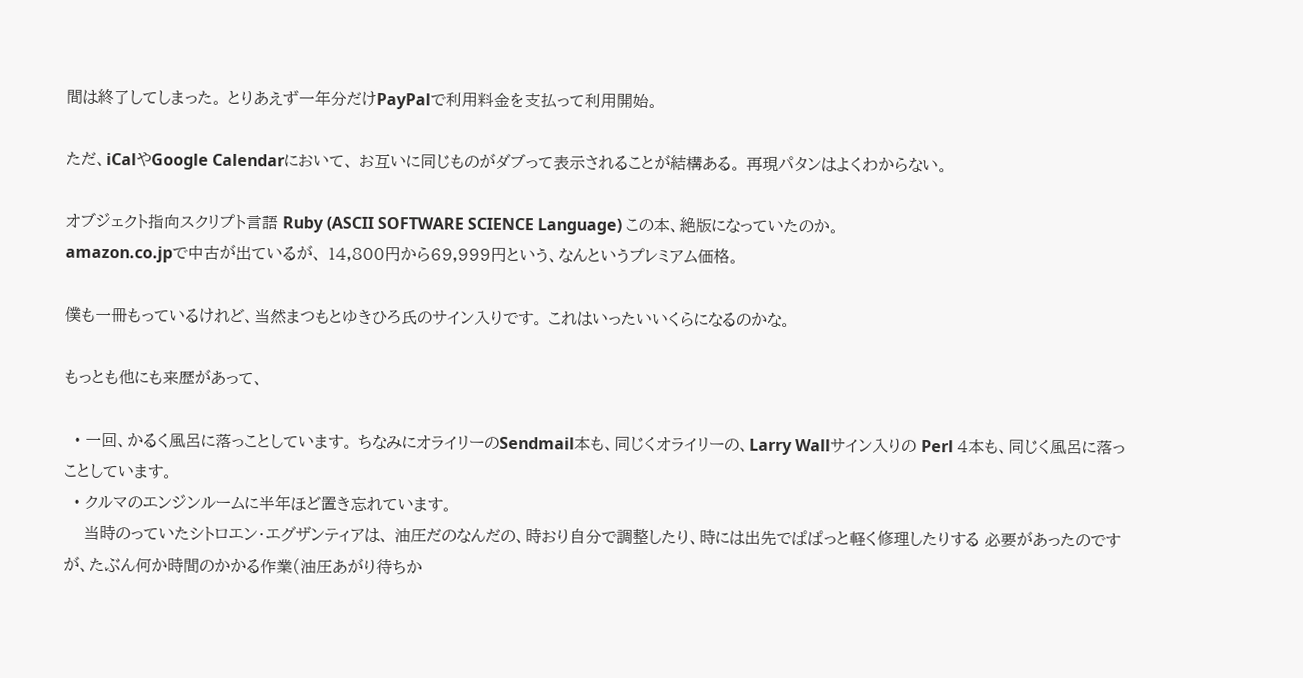間は終了してしまった。 とりあえず一年分だけPayPalで利用料金を支払って利用開始。

ただ、iCalやGoogle Calendarにおいて、 お互いに同じものがダブって表示されることが結構ある。 再現パタンはよくわからない。

オブジェクト指向スクリプト言語 Ruby (ASCII SOFTWARE SCIENCE Language) この本、絶版になっていたのか。
amazon.co.jpで中古が出ているが、 14,800円から69,999円という、なんというプレミアム価格。

僕も一冊もっているけれど、当然まつもとゆきひろ氏のサイン入りです。 これはいったいいくらになるのかな。

もっとも他にも来歴があって、

  • 一回、かるく風呂に落っことしています。 ちなみにオライリーのSendmail本も、同じくオライリーの、Larry Wallサイン入りの Perl 4本も、同じく風呂に落っことしています。
  • クルマのエンジンルームに半年ほど置き忘れています。
    当時のっていたシトロエン・エグザンティアは、 油圧だのなんだの、時おり自分で調整したり、時には出先でぱぱっと軽く修理したりする 必要があったのですが、たぶん何か時間のかかる作業(油圧あがり待ちか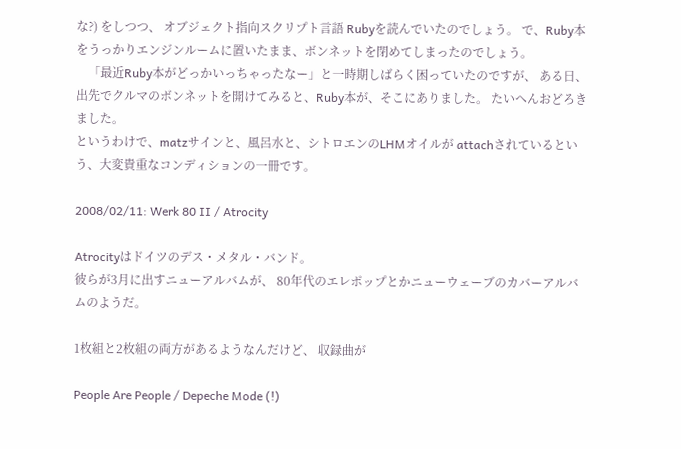な?) をしつつ、 オブジェクト指向スクリプト言語 Rubyを読んでいたのでしょう。 で、Ruby本をうっかりエンジンルームに置いたまま、ボンネットを閉めてしまったのでしょう。
    「最近Ruby本がどっかいっちゃったなー」と一時期しばらく困っていたのですが、 ある日、出先でクルマのボンネットを開けてみると、Ruby本が、そこにありました。 たいへんおどろきました。
というわけで、matzサインと、風呂水と、シトロエンのLHMオイルが attachされているという、大変貴重なコンディションの一冊です。

2008/02/11: Werk 80 II / Atrocity

Atrocityはドイツのデス・メタル・バンド。
彼らが3月に出すニューアルバムが、 80年代のエレポップとかニューウェーブのカバーアルバムのようだ。

1枚組と2枚組の両方があるようなんだけど、 収録曲が

People Are People / Depeche Mode (!)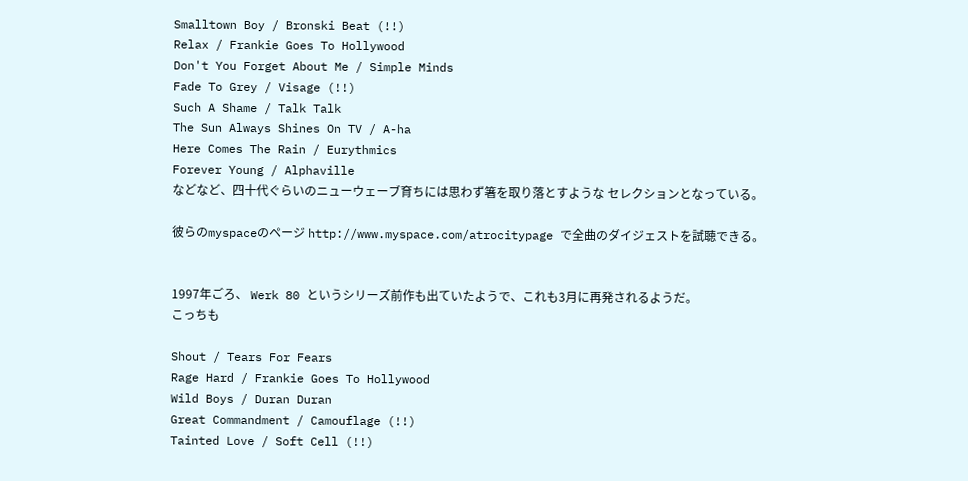Smalltown Boy / Bronski Beat (!!)
Relax / Frankie Goes To Hollywood
Don't You Forget About Me / Simple Minds
Fade To Grey / Visage (!!)
Such A Shame / Talk Talk
The Sun Always Shines On TV / A-ha
Here Comes The Rain / Eurythmics
Forever Young / Alphaville
などなど、四十代ぐらいのニューウェーブ育ちには思わず箸を取り落とすような セレクションとなっている。

彼らのmyspaceのページ http://www.myspace.com/atrocitypage で全曲のダイジェストを試聴できる。


1997年ごろ、 Werk 80 というシリーズ前作も出ていたようで、これも3月に再発されるようだ。
こっちも

Shout / Tears For Fears
Rage Hard / Frankie Goes To Hollywood
Wild Boys / Duran Duran
Great Commandment / Camouflage (!!)
Tainted Love / Soft Cell (!!)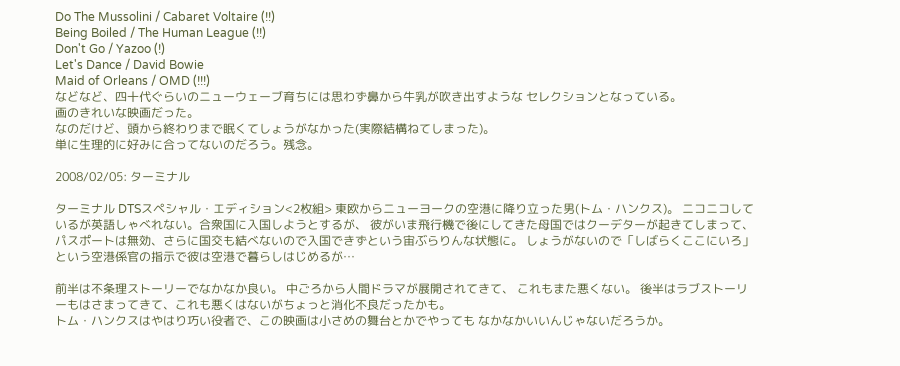Do The Mussolini / Cabaret Voltaire (!!)
Being Boiled / The Human League (!!)
Don't Go / Yazoo (!)
Let's Dance / David Bowie
Maid of Orleans / OMD (!!!)
などなど、四十代ぐらいのニューウェーブ育ちには思わず鼻から牛乳が吹き出すような セレクションとなっている。
画のきれいな映画だった。
なのだけど、頭から終わりまで眠くてしょうがなかった(実際結構ねてしまった)。
単に生理的に好みに合ってないのだろう。残念。

2008/02/05: ターミナル

ターミナル DTSスペシャル・エディション<2枚組> 東欧からニューヨークの空港に降り立った男(トム・ハンクス)。 ニコニコしているが英語しゃべれない。合衆国に入国しようとするが、 彼がいま飛行機で後にしてきた母国ではクーデターが起きてしまって、 パスポートは無効、さらに国交も結べないので入国できずという宙ぶらりんな状態に。 しょうがないので「しばらくここにいろ」という空港係官の指示で彼は空港で暮らしはじめるが…

前半は不条理ストーリーでなかなか良い。 中ごろから人間ドラマが展開されてきて、 これもまた悪くない。 後半はラブストーリーもはさまってきて、これも悪くはないがちょっと消化不良だったかも。
トム・ハンクスはやはり巧い役者で、この映画は小さめの舞台とかでやっても なかなかいいんじゃないだろうか。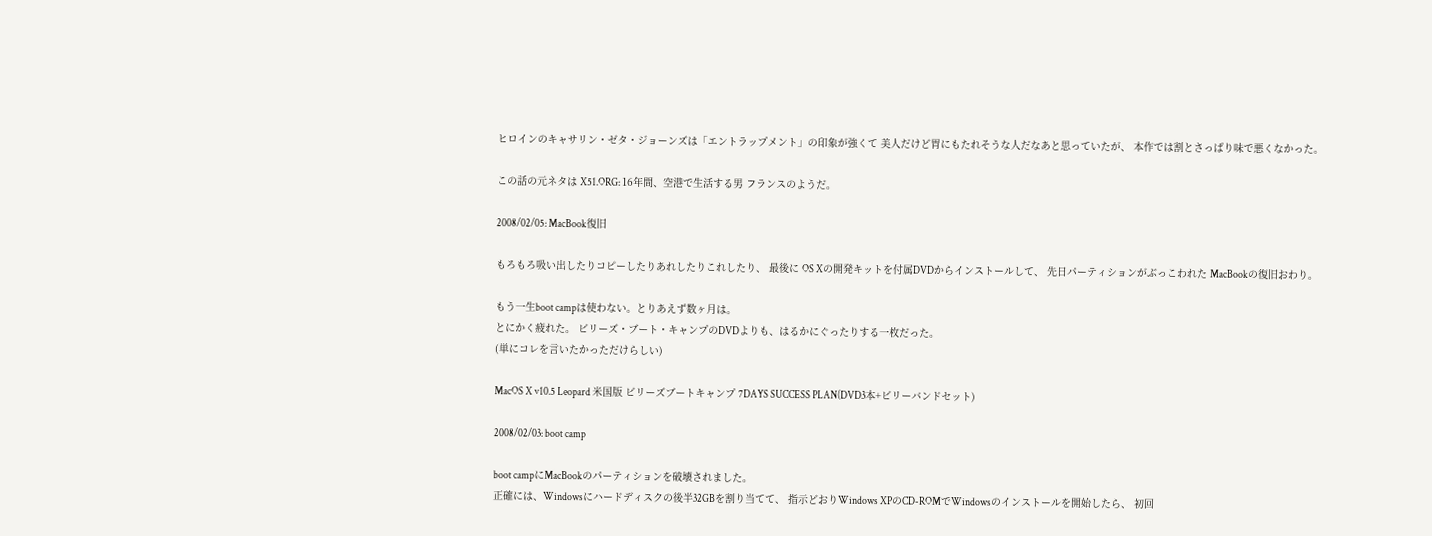ヒロインのキャサリン・ゼタ・ジョーンズは「エントラップメント」の印象が強くて 美人だけど胃にもたれそうな人だなあと思っていたが、 本作では割とさっぱり味で悪くなかった。

この話の元ネタは X51.ORG: 16年間、空港で生活する男 フランスのようだ。

2008/02/05: MacBook復旧

もろもろ吸い出したりコピーしたりあれしたりこれしたり、 最後に OS Xの開発キットを付属DVDからインストールして、 先日パーティションがぶっこわれた MacBookの復旧おわり。

もう一生boot campは使わない。とりあえず数ヶ月は。
とにかく疲れた。 ビリーズ・ブート・キャンプのDVDよりも、はるかにぐったりする一枚だった。
(単にコレを言いたかっただけらしい)

MacOS X v10.5 Leopard 米国版 ビリーズブートキャンプ 7DAYS SUCCESS PLAN(DVD3本+ビリーバンドセット)

2008/02/03: boot camp

boot campにMacBookのパーティションを破壊されました。
正確には、Windowsにハードディスクの後半32GBを割り当てて、 指示どおりWindows XPのCD-ROMでWindowsのインストールを開始したら、 初回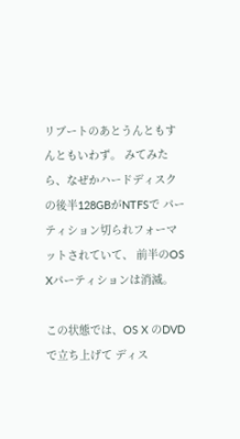リブートのあとうんともすんともいわず。 みてみたら、なぜかハードディスクの後半128GBがNTFSで パーティション切られフォーマットされていて、 前半のOS Xパーティションは消滅。

この状態では、OS X のDVDで立ち上げて ディス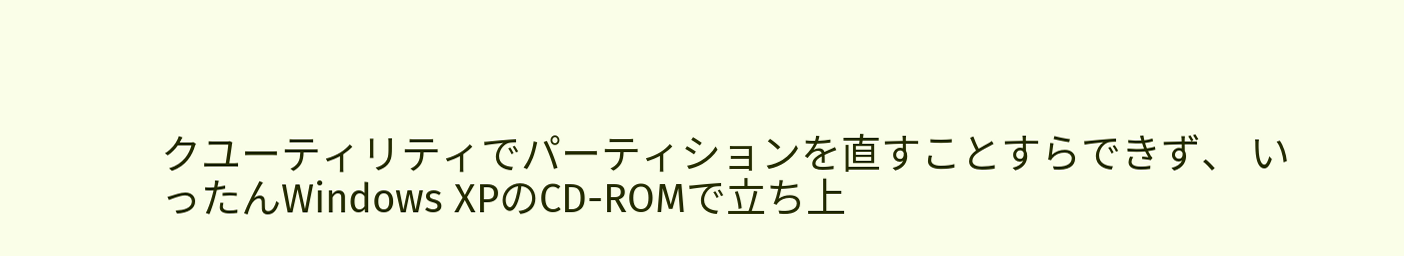クユーティリティでパーティションを直すことすらできず、 いったんWindows XPのCD-ROMで立ち上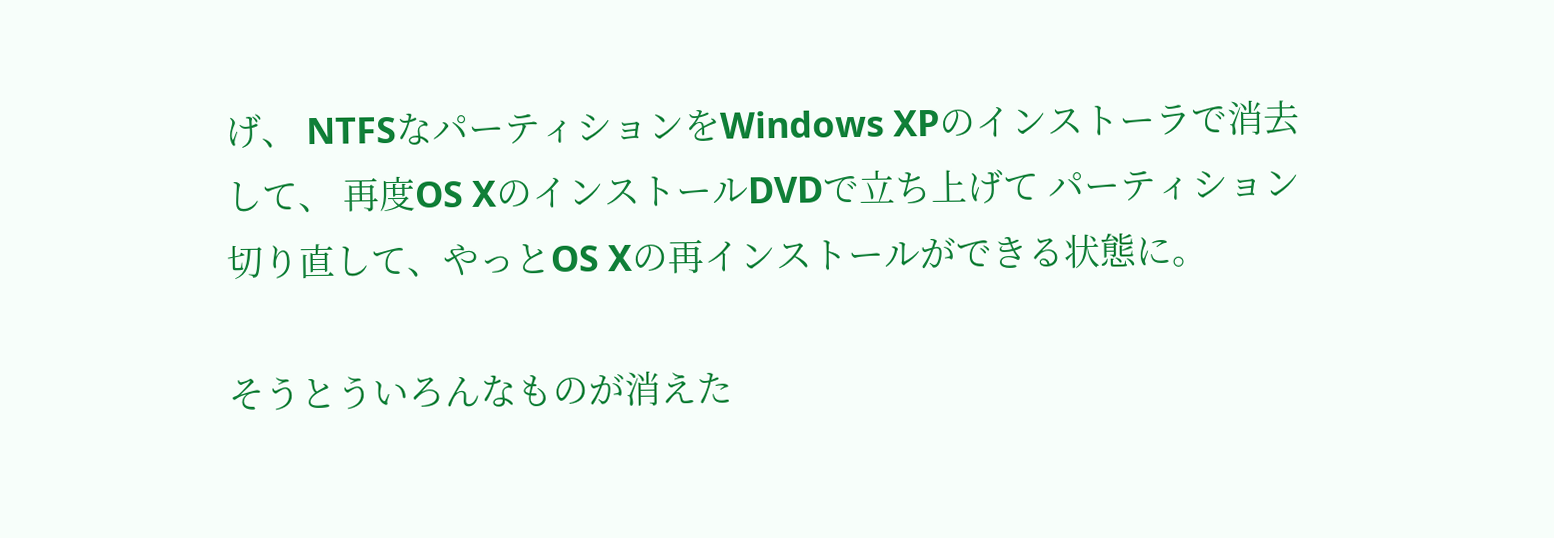げ、 NTFSなパーティションをWindows XPのインストーラで消去して、 再度OS XのインストールDVDで立ち上げて パーティション切り直して、やっとOS Xの再インストールができる状態に。

そうとういろんなものが消えた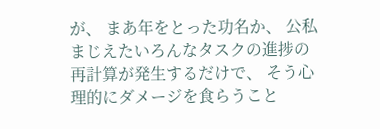が、 まあ年をとった功名か、 公私まじえたいろんなタスクの進捗の再計算が発生するだけで、 そう心理的にダメージを食らうこと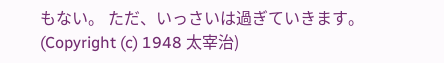もない。 ただ、いっさいは過ぎていきます。(Copyright (c) 1948 太宰治)